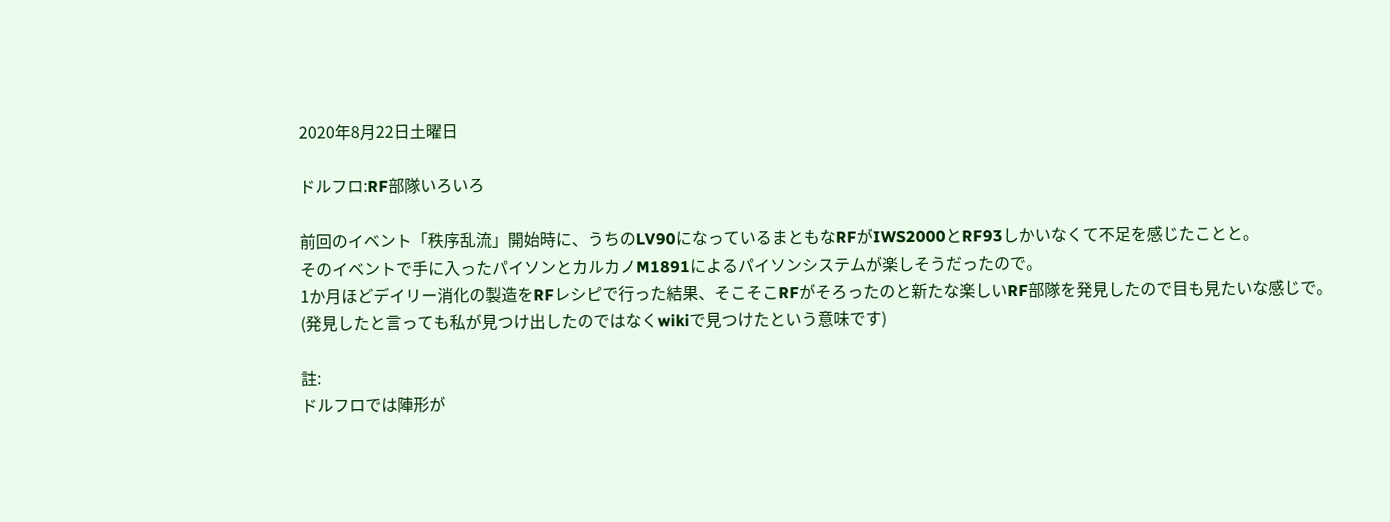2020年8月22日土曜日

ドルフロ:RF部隊いろいろ

前回のイベント「秩序乱流」開始時に、うちのLV90になっているまともなRFがIWS2000とRF93しかいなくて不足を感じたことと。
そのイベントで手に入ったパイソンとカルカノM1891によるパイソンシステムが楽しそうだったので。
1か月ほどデイリー消化の製造をRFレシピで行った結果、そこそこRFがそろったのと新たな楽しいRF部隊を発見したので目も見たいな感じで。
(発見したと言っても私が見つけ出したのではなくwikiで見つけたという意味です)

註:
ドルフロでは陣形が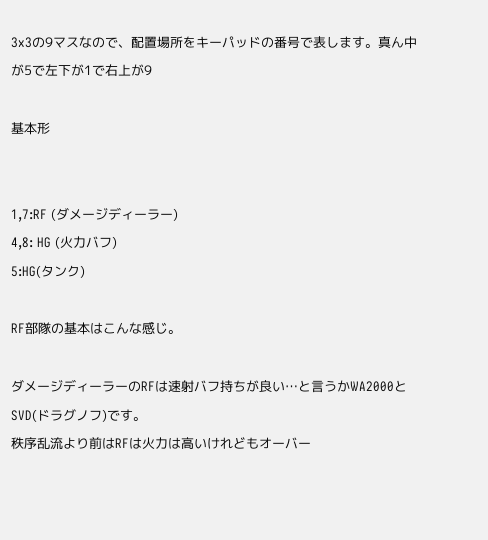3x3の9マスなので、配置場所をキーパッドの番号で表します。真ん中が5で左下が1で右上が9

基本形


1,7:RF (ダメージディーラー)
4,8: HG (火力バフ)
5:HG(タンク)

RF部隊の基本はこんな感じ。

ダメージディーラーのRFは速射バフ持ちが良い…と言うかWA2000とSVD(ドラグノフ)です。
秩序乱流より前はRFは火力は高いけれどもオーバー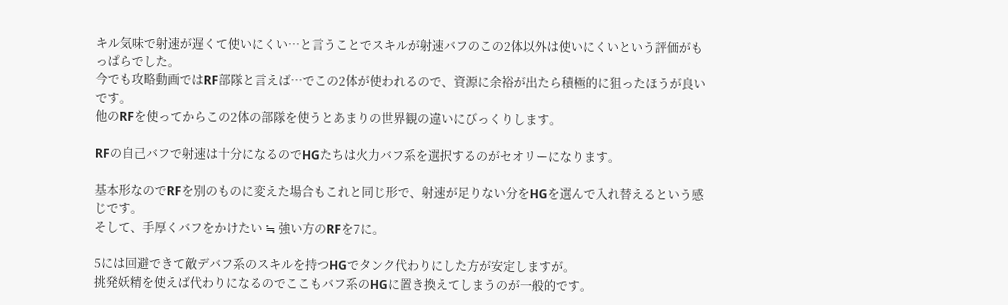キル気味で射速が遅くて使いにくい…と言うことでスキルが射速バフのこの2体以外は使いにくいという評価がもっぱらでした。
今でも攻略動画ではRF部隊と言えば…でこの2体が使われるので、資源に余裕が出たら積極的に狙ったほうが良いです。
他のRFを使ってからこの2体の部隊を使うとあまりの世界観の違いにびっくりします。

RFの自己バフで射速は十分になるのでHGたちは火力バフ系を選択するのがセオリーになります。

基本形なのでRFを別のものに変えた場合もこれと同じ形で、射速が足りない分をHGを選んで入れ替えるという感じです。
そして、手厚くバフをかけたい ≒ 強い方のRFを7に。

5には回避できて敵デバフ系のスキルを持つHGでタンク代わりにした方が安定しますが。
挑発妖精を使えば代わりになるのでここもバフ系のHGに置き換えてしまうのが一般的です。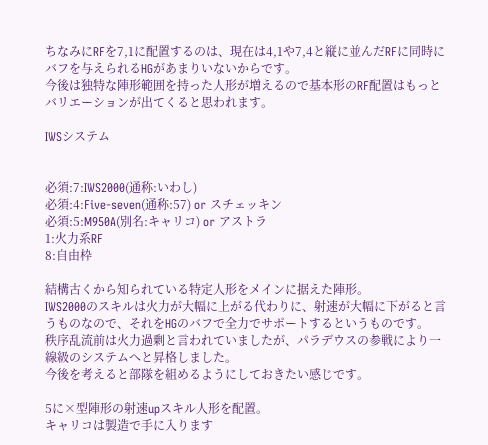ちなみにRFを7,1に配置するのは、現在は4,1や7,4と縦に並んだRFに同時にバフを与えられるHGがあまりいないからです。
今後は独特な陣形範囲を持った人形が増えるので基本形のRF配置はもっとバリエーションが出てくると思われます。

IWSシステム


必須:7:IWS2000(通称:いわし)
必須:4:Five-seven(通称:57) or スチェッキン
必須:5:M950A(別名:キャリコ) or アストラ
1:火力系RF
8:自由枠

結構古くから知られている特定人形をメインに据えた陣形。
IWS2000のスキルは火力が大幅に上がる代わりに、射速が大幅に下がると言うものなので、それをHGのバフで全力でサポートするというものです。
秩序乱流前は火力過剰と言われていましたが、パラデウスの参戦により一線級のシステムへと昇格しました。
今後を考えると部隊を組めるようにしておきたい感じです。

5に×型陣形の射速upスキル人形を配置。
キャリコは製造で手に入ります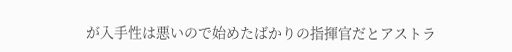が入手性は悪いので始めたばかりの指揮官だとアストラ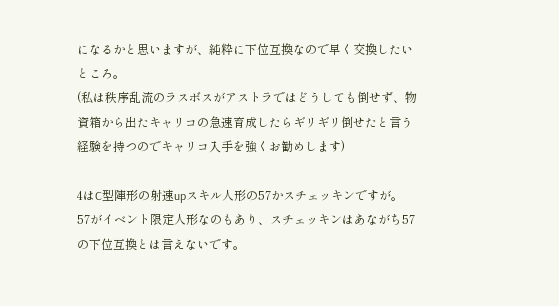になるかと思いますが、純粋に下位互換なので早く交換したいところ。
(私は秩序乱流のラスボスがアストラではどうしても倒せず、物資箱から出たキャリコの急速育成したらギリギリ倒せたと言う経験を持つのでキャリコ入手を強くお勧めします)

4はC型陣形の射速upスキル人形の57かスチェッキンですが。
57がイベント限定人形なのもあり、スチェッキンはあながち57の下位互換とは言えないです。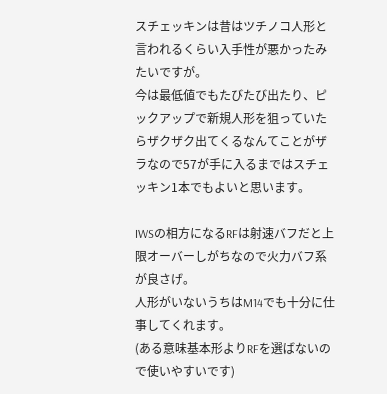スチェッキンは昔はツチノコ人形と言われるくらい入手性が悪かったみたいですが。
今は最低値でもたびたび出たり、ピックアップで新規人形を狙っていたらザクザク出てくるなんてことがザラなので57が手に入るまではスチェッキン1本でもよいと思います。

IWSの相方になるRFは射速バフだと上限オーバーしがちなので火力バフ系が良さげ。
人形がいないうちはM14でも十分に仕事してくれます。
(ある意味基本形よりRFを選ばないので使いやすいです)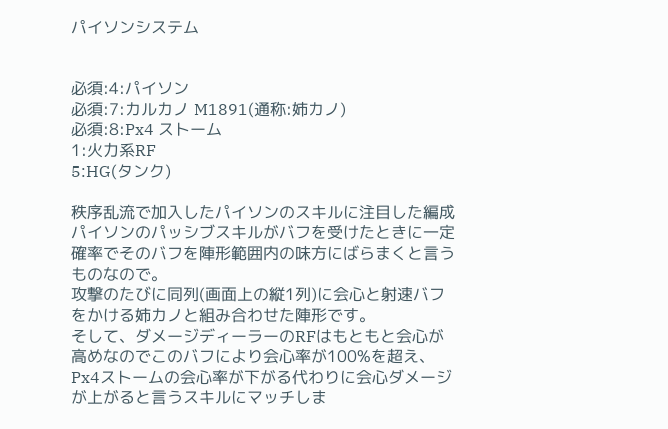パイソンシステム


必須:4:パイソン
必須:7:カルカノ M1891(通称:姉カノ)
必須:8:Px4 ストーム
1:火力系RF
5:HG(タンク)

秩序乱流で加入したパイソンのスキルに注目した編成
パイソンのパッシブスキルがバフを受けたときに一定確率でそのバフを陣形範囲内の味方にばらまくと言うものなので。
攻撃のたびに同列(画面上の縦1列)に会心と射速バフをかける姉カノと組み合わせた陣形です。
そして、ダメージディーラーのRFはもともと会心が高めなのでこのバフにより会心率が100%を超え、Px4ストームの会心率が下がる代わりに会心ダメージが上がると言うスキルにマッチしま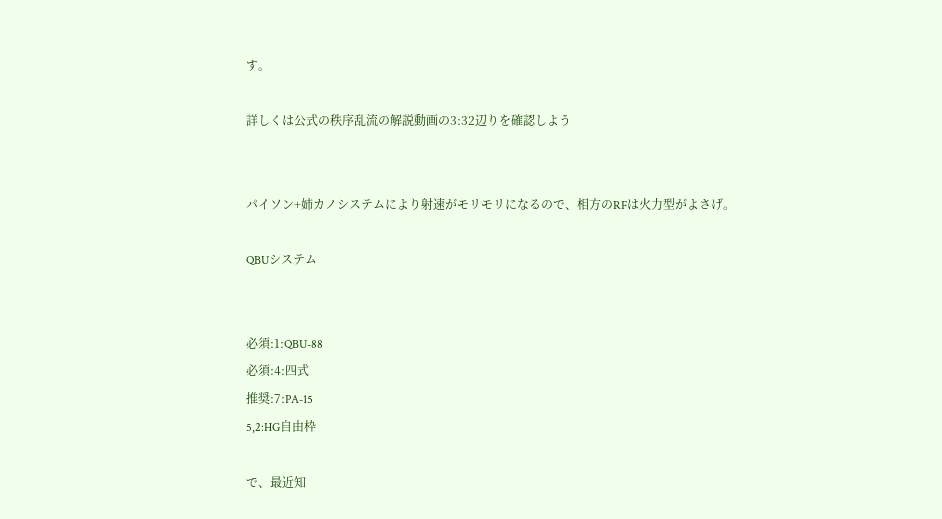す。

詳しくは公式の秩序乱流の解説動画の3:32辺りを確認しよう


パイソン+姉カノシステムにより射速がモリモリになるので、相方のRFは火力型がよさげ。

QBUシステム


必須:1:QBU-88
必須:4:四式
推奨:7:PA-15
5,2:HG自由枠

で、最近知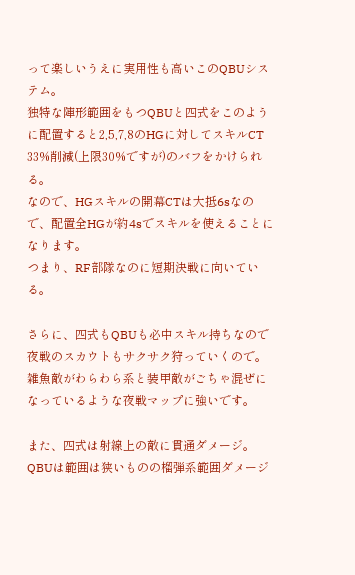って楽しいうえに実用性も高いこのQBUシステム。
独特な陣形範囲をもつQBUと四式をこのように配置すると2,5,7,8のHGに対してスキルCT 33%削減(上限30%ですが)のバフをかけられる。
なので、HGスキルの開幕CTは大抵6sなので、配置全HGが約4sでスキルを使えることになります。
つまり、RF部隊なのに短期決戦に向いている。

さらに、四式もQBUも必中スキル持ちなので夜戦のスカウトもサクサク狩っていくので。
雑魚敵がわらわら系と装甲敵がごちゃ混ぜになっているような夜戦マップに強いです。

また、四式は射線上の敵に貫通ダメージ。QBUは範囲は狭いものの榴弾系範囲ダメージ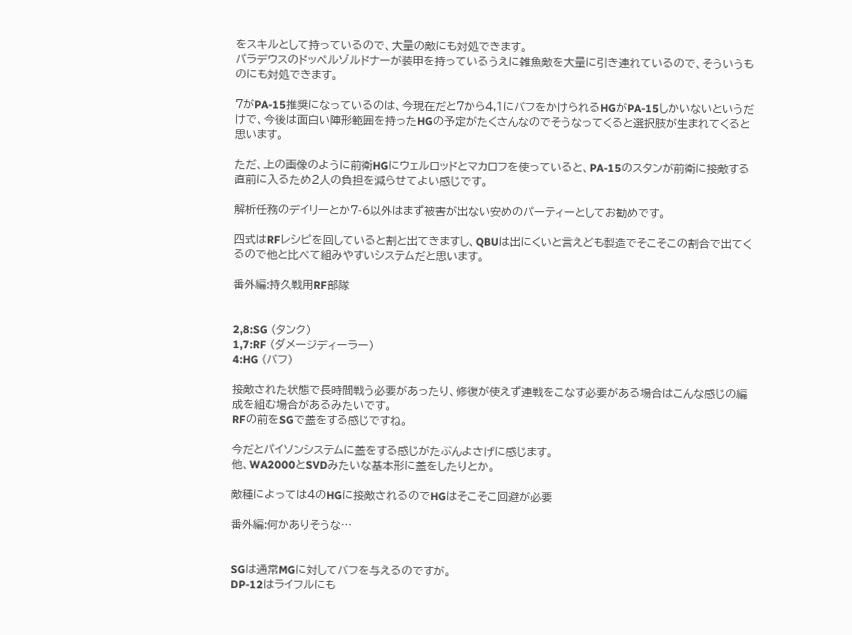をスキルとして持っているので、大量の敵にも対処できます。
パラデウスのドッペルゾルドナーが装甲を持っているうえに雑魚敵を大量に引き連れているので、そういうものにも対処できます。

7がPA-15推奨になっているのは、今現在だと7から4,1にバフをかけられるHGがPA-15しかいないというだけで、今後は面白い陣形範囲を持ったHGの予定がたくさんなのでそうなってくると選択肢が生まれてくると思います。

ただ、上の画像のように前衛HGにウェルロッドとマカロフを使っていると、PA-15のスタンが前衛に接敵する直前に入るため2人の負担を減らせてよい感じです。

解析任務のデイリーとか7-6以外はまず被害が出ない安めのパーティーとしてお勧めです。

四式はRFレシピを回していると割と出てきますし、QBUは出にくいと言えども製造でそこそこの割合で出てくるので他と比べて組みやすいシステムだと思います。

番外編:持久戦用RF部隊


2,8:SG (タンク)
1,7:RF (ダメージディーラー)
4:HG (バフ)

接敵された状態で長時間戦う必要があったり、修復が使えず連戦をこなす必要がある場合はこんな感じの編成を組む場合があるみたいです。
RFの前をSGで蓋をする感じですね。

今だとパイソンシステムに蓋をする感じがたぶんよさげに感じます。
他、WA2000とSVDみたいな基本形に蓋をしたりとか。

敵種によっては4のHGに接敵されるのでHGはそこそこ回避が必要

番外編:何かありそうな…


SGは通常MGに対してバフを与えるのですが。
DP-12はライフルにも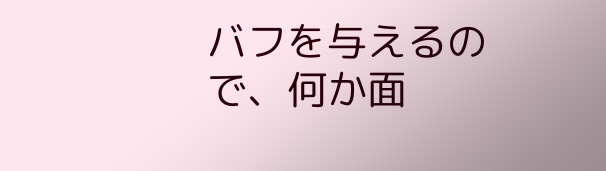バフを与えるので、何か面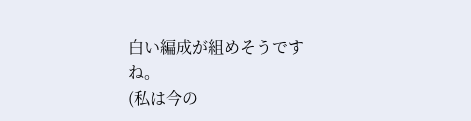白い編成が組めそうですね。
(私は今の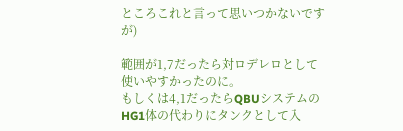ところこれと言って思いつかないですが)

範囲が1,7だったら対ロデレロとして使いやすかったのに。
もしくは4,1だったらQBUシステムのHG1体の代わりにタンクとして入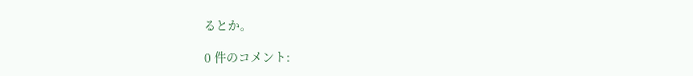るとか。

0 件のコメント: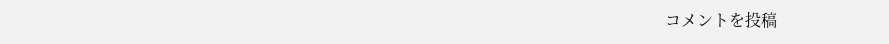コメントを投稿